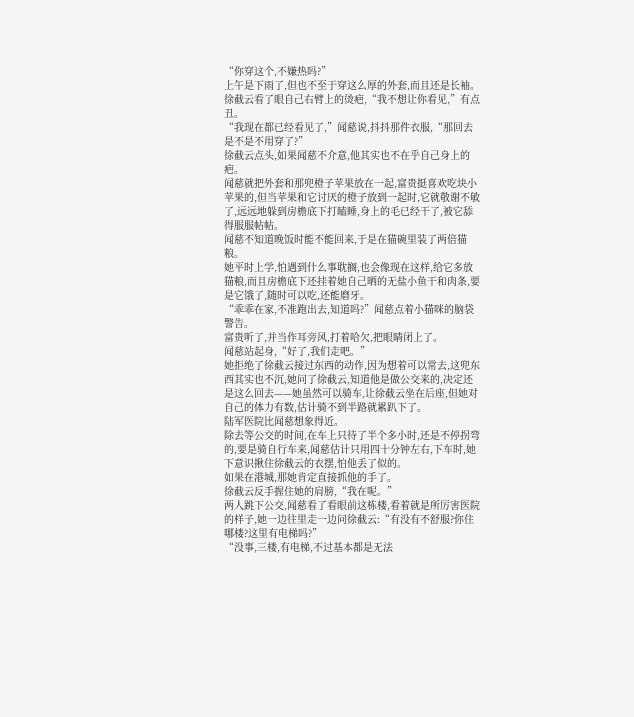“你穿这个,不嫌热吗?”
上午是下雨了,但也不至于穿这么厚的外套,而且还是长袖。
徐截云看了眼自己右臂上的烫疤,“我不想让你看见,”有点丑。
“我现在都已经看见了,”闻慈说,抖抖那件衣服,“那回去是不是不用穿了?”
徐截云点头,如果闻慈不介意,他其实也不在乎自己身上的疤。
闻慈就把外套和那兜橙子苹果放在一起,富贵挺喜欢吃块小苹果的,但当苹果和它讨厌的橙子放到一起时,它就敬谢不敏了,远远地躲到房檐底下打瞌睡,身上的毛已经干了,被它舔得服服帖帖。
闻慈不知道晚饭时能不能回来,于是在猫碗里装了两倍猫粮。
她平时上学,怕遇到什么事耽搁,也会像现在这样,给它多放猫粮,而且房檐底下还挂着她自己晒的无盐小鱼干和肉条,要是它饿了,随时可以吃,还能磨牙。
“乖乖在家,不准跑出去,知道吗?”闻慈点着小猫咪的脑袋警告。
富贵听了,并当作耳旁风,打着哈欠,把眼睛闭上了。
闻慈站起身,“好了,我们走吧。”
她拒绝了徐截云接过东西的动作,因为想着可以常去,这兜东西其实也不沉,她问了徐截云,知道他是做公交来的,决定还是这么回去——她虽然可以骑车,让徐截云坐在后座,但她对自己的体力有数,估计骑不到半路就累趴下了。
陆军医院比闻慈想象得近。
除去等公交的时间,在车上只待了半个多小时,还是不停拐弯的,要是骑自行车来,闻慈估计只用四十分钟左右,下车时,她下意识揪住徐截云的衣摆,怕他丢了似的。
如果在港城,那她肯定直接抓他的手了。
徐截云反手握住她的肩膀,“我在呢。”
两人跳下公交,闻慈看了看眼前这栋楼,看着就是所厉害医院的样子,她一边往里走一边问徐截云:“有没有不舒服?你住哪楼?这里有电梯吗?”
“没事,三楼,有电梯,不过基本都是无法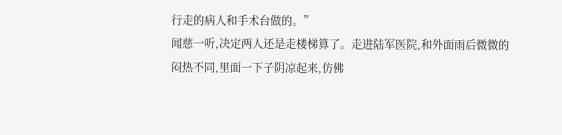行走的病人和手术台做的。”
闻慈一听,决定两人还是走楼梯算了。走进陆军医院,和外面雨后微微的闷热不同,里面一下子阴凉起来,仿佛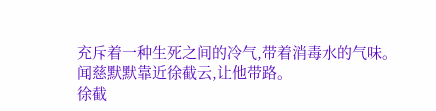充斥着一种生死之间的冷气,带着消毒水的气味。
闻慈默默靠近徐截云,让他带路。
徐截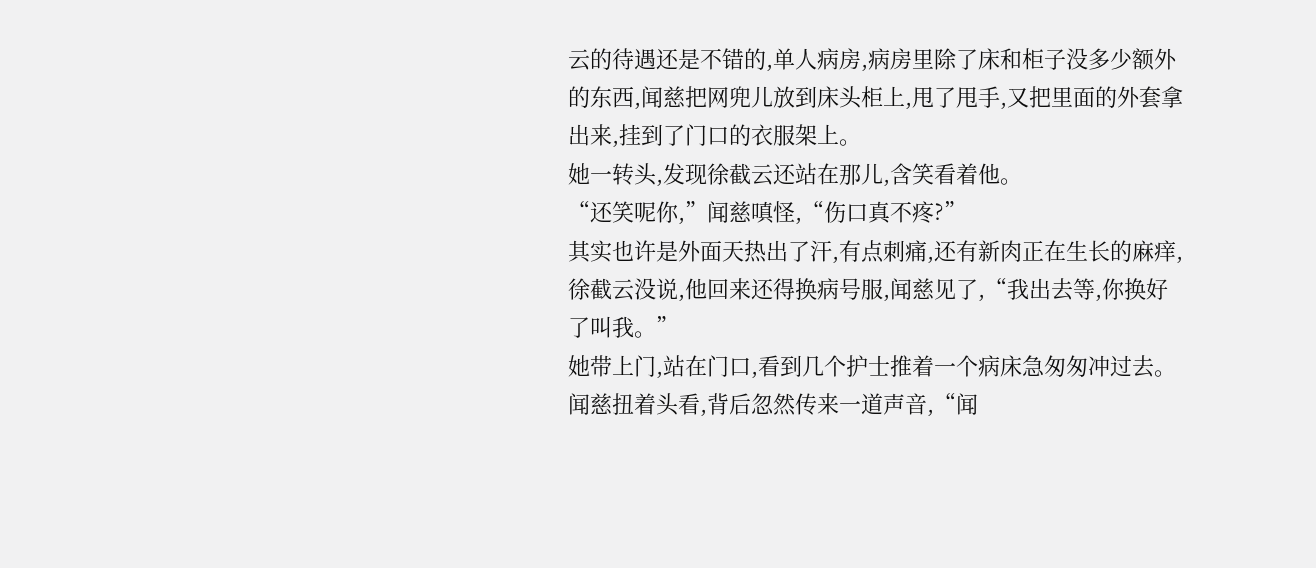云的待遇还是不错的,单人病房,病房里除了床和柜子没多少额外的东西,闻慈把网兜儿放到床头柜上,甩了甩手,又把里面的外套拿出来,挂到了门口的衣服架上。
她一转头,发现徐截云还站在那儿,含笑看着他。
“还笑呢你,”闻慈嗔怪,“伤口真不疼?”
其实也许是外面天热出了汗,有点刺痛,还有新肉正在生长的麻痒,徐截云没说,他回来还得换病号服,闻慈见了,“我出去等,你换好了叫我。”
她带上门,站在门口,看到几个护士推着一个病床急匆匆冲过去。
闻慈扭着头看,背后忽然传来一道声音,“闻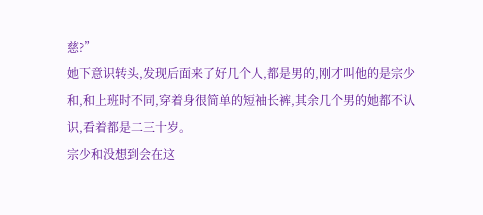慈?”
她下意识转头,发现后面来了好几个人,都是男的,刚才叫他的是宗少和,和上班时不同,穿着身很简单的短袖长裤,其余几个男的她都不认识,看着都是二三十岁。
宗少和没想到会在这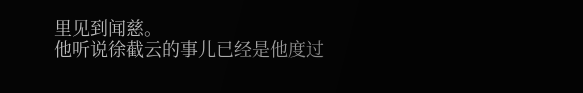里见到闻慈。
他听说徐截云的事儿已经是他度过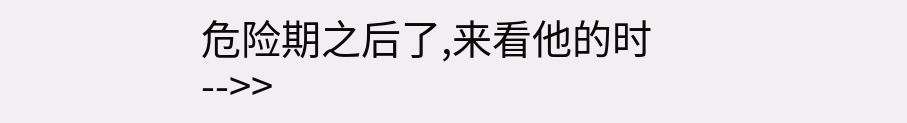危险期之后了,来看他的时-->>